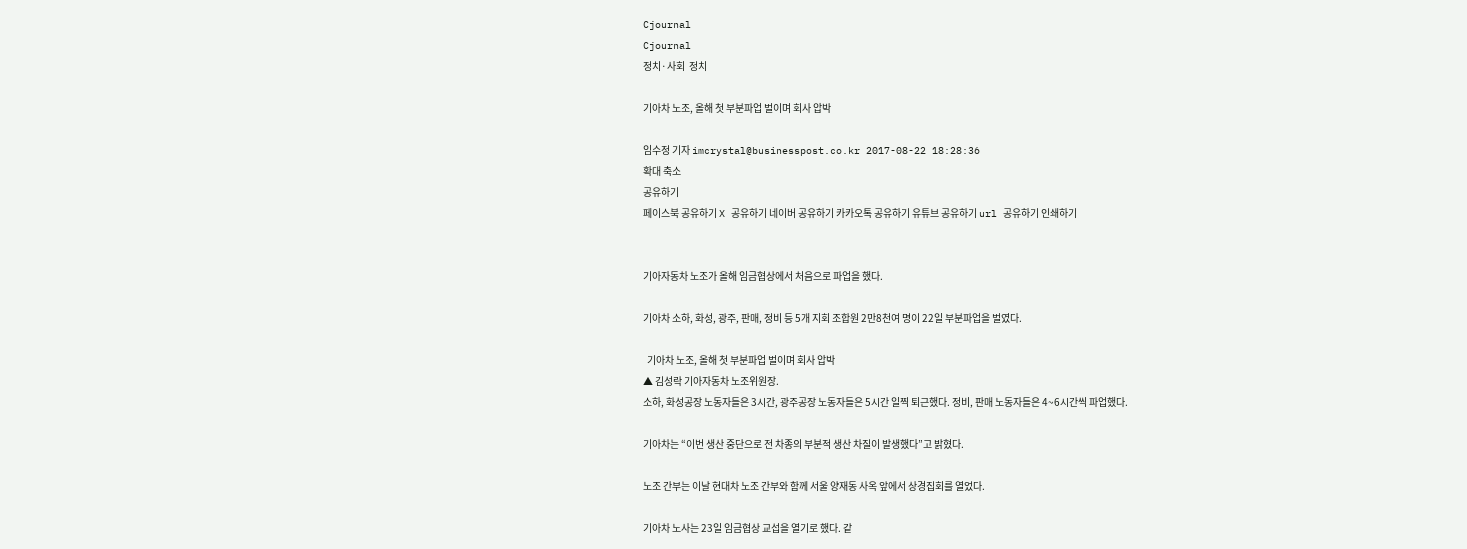Cjournal
Cjournal
정치·사회  정치

기아차 노조, 올해 첫 부분파업 벌이며 회사 압박

임수정 기자 imcrystal@businesspost.co.kr 2017-08-22 18:28:36
확대 축소
공유하기
페이스북 공유하기 X 공유하기 네이버 공유하기 카카오톡 공유하기 유튜브 공유하기 url 공유하기 인쇄하기


기아자동차 노조가 올해 임금협상에서 처음으로 파업을 했다.

기아차 소하, 화성, 광주, 판매, 정비 등 5개 지회 조합원 2만8천여 명이 22일 부분파업을 벌였다.

  기아차 노조, 올해 첫 부분파업 벌이며 회사 압박
▲ 김성락 기아자동차 노조위원장.
소하, 화성공장 노동자들은 3시간, 광주공장 노동자들은 5시간 일찍 퇴근했다. 정비, 판매 노동자들은 4~6시간씩 파업했다.

기아차는 “이번 생산 중단으로 전 차종의 부분적 생산 차질이 발생했다”고 밝혔다.

노조 간부는 이날 현대차 노조 간부와 함께 서울 양재동 사옥 앞에서 상경집회를 열었다.

기아차 노사는 23일 임금협상 교섭을 열기로 했다. 같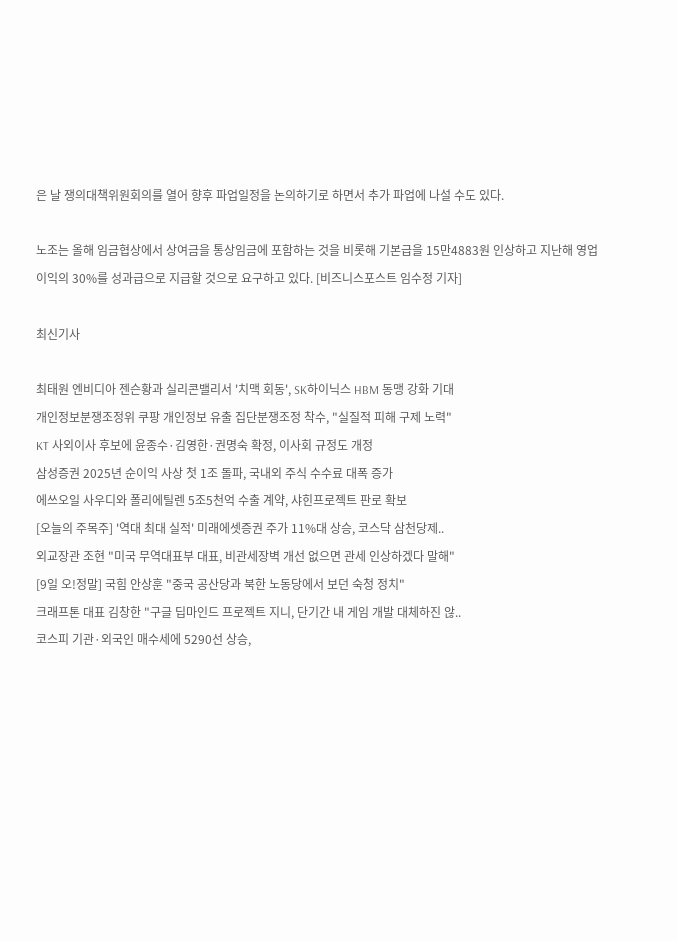은 날 쟁의대책위원회의를 열어 향후 파업일정을 논의하기로 하면서 추가 파업에 나설 수도 있다.

노조는 올해 임금협상에서 상여금을 통상임금에 포함하는 것을 비롯해 기본급을 15만4883원 인상하고 지난해 영업이익의 30%를 성과급으로 지급할 것으로 요구하고 있다. [비즈니스포스트 임수정 기자]

최신기사

최태원 엔비디아 젠슨황과 실리콘밸리서 '치맥 회동', SK하이닉스 HBM 동맹 강화 기대
개인정보분쟁조정위 쿠팡 개인정보 유출 집단분쟁조정 착수, "실질적 피해 구제 노력"
KT 사외이사 후보에 윤종수·김영한·권명숙 확정, 이사회 규정도 개정
삼성증권 2025년 순이익 사상 첫 1조 돌파, 국내외 주식 수수료 대폭 증가
에쓰오일 사우디와 폴리에틸렌 5조5천억 수출 계약, 샤힌프로젝트 판로 확보
[오늘의 주목주] '역대 최대 실적' 미래에셋증권 주가 11%대 상승, 코스닥 삼천당제..
외교장관 조현 "미국 무역대표부 대표, 비관세장벽 개선 없으면 관세 인상하겠다 말해"
[9일 오!정말] 국힘 안상훈 "중국 공산당과 북한 노동당에서 보던 숙청 정치"
크래프톤 대표 김창한 "구글 딥마인드 프로젝트 지니, 단기간 내 게임 개발 대체하진 않..
코스피 기관·외국인 매수세에 5290선 상승,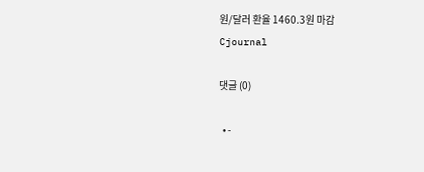원/달러 환율 1460.3원 마감
Cjournal

댓글 (0)

  • -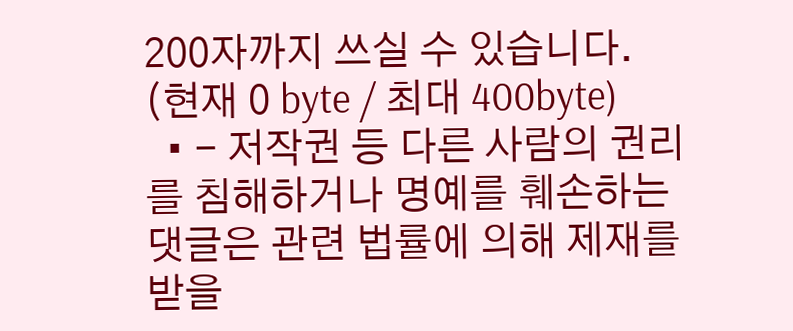200자까지 쓰실 수 있습니다. (현재 0 byte / 최대 400byte)
  • - 저작권 등 다른 사람의 권리를 침해하거나 명예를 훼손하는 댓글은 관련 법률에 의해 제재를 받을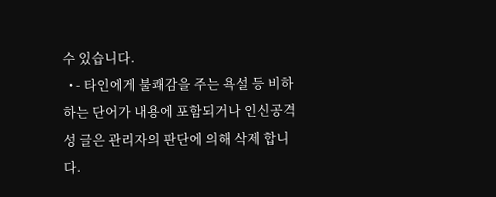수 있습니다.
  • - 타인에게 불쾌감을 주는 욕설 등 비하하는 단어가 내용에 포함되거나 인신공격성 글은 관리자의 판단에 의해 삭제 합니다.